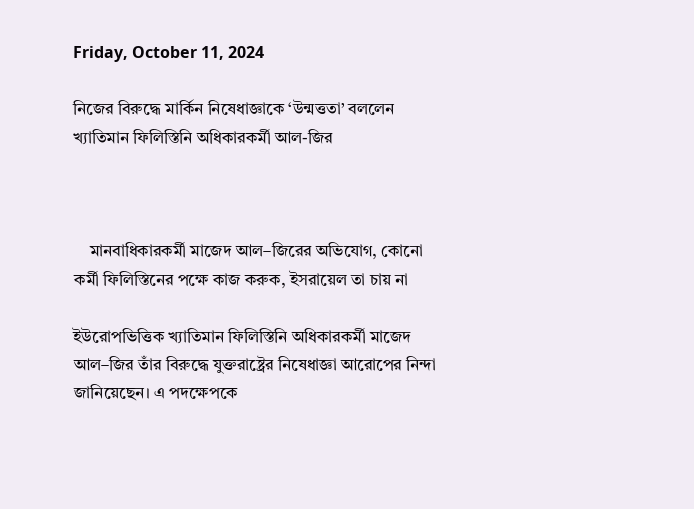Friday, October 11, 2024

নিজের বিরুদ্ধে মার্কিন নিষেধাজ্ঞাকে ‘উন্মত্ততা’ বললেন খ্যাতিমান ফিলিস্তিনি অধিকারকর্মী আল-জির



    মানবাধিকারকর্মী মাজেদ আল–জিরের অভিযোগ, কোনো কর্মী ফিলিস্তিনের পক্ষে কাজ করুক, ইসরায়েল তা চায় না

ইউরোপভিত্তিক খ্যাতিমান ফিলিস্তিনি অধিকারকর্মী মাজেদ আল–জির তাঁর বিরুদ্ধে যুক্তরাষ্ট্রের নিষেধাজ্ঞা আরোপের নিন্দা জানিয়েছেন। এ পদক্ষেপকে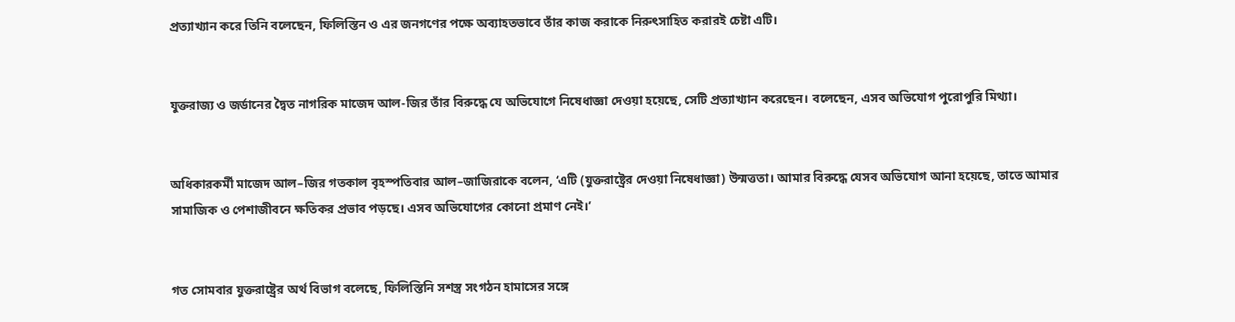প্রত্যাখ্যান করে তিনি বলেছেন, ফিলিস্তিন ও এর জনগণের পক্ষে অব্যাহতভাবে তাঁর কাজ করাকে নিরুৎসাহিত করারই চেষ্টা এটি।


যুক্তরাজ্য ও জর্ডানের দ্বৈত নাগরিক মাজেদ আল-জির তাঁর বিরুদ্ধে যে অভিযোগে নিষেধাজ্ঞা দেওয়া হয়েছে, সেটি প্রত্যাখ্যান করেছেন। বলেছেন, এসব অভিযোগ পুরোপুরি মিথ্যা।


অধিকারকর্মী মাজেদ আল–জির গতকাল বৃহস্পতিবার আল–জাজিরাকে বলেন, ‘এটি (যুক্তরাষ্ট্রের দেওয়া নিষেধাজ্ঞা) উন্মত্ততা। আমার বিরুদ্ধে যেসব অভিযোগ আনা হয়েছে, তাতে আমার সামাজিক ও পেশাজীবনে ক্ষতিকর প্রভাব পড়ছে। এসব অভিযোগের কোনো প্রমাণ নেই।’


গত সোমবার যুক্তরাষ্ট্রের অর্থ বিভাগ বলেছে, ফিলিস্তিনি সশস্ত্র সংগঠন হামাসের সঙ্গে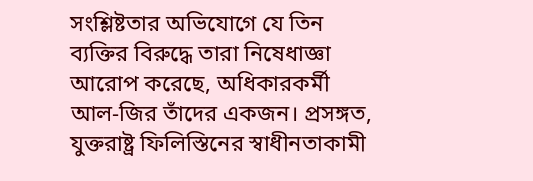সংশ্লিষ্টতার অভিযোগে যে তিন ব্যক্তির বিরুদ্ধে তারা নিষেধাজ্ঞা আরোপ করেছে, অধিকারকর্মী আল-জির তাঁদের একজন। প্রসঙ্গত, যুক্তরাষ্ট্র ফিলিস্তিনের স্বাধীনতাকামী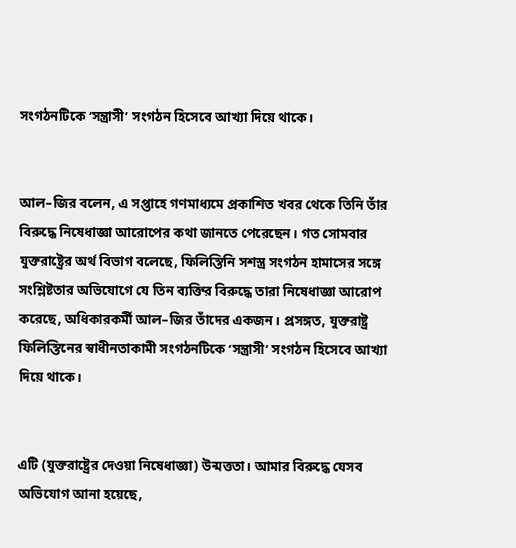সংগঠনটিকে ‘সন্ত্রাসী’ সংগঠন হিসেবে আখ্যা দিয়ে থাকে।


আল–জির বলেন, এ সপ্তাহে গণমাধ্যমে প্রকাশিত খবর থেকে তিনি তাঁর বিরুদ্ধে নিষেধাজ্ঞা আরোপের কথা জানতে পেরেছেন। গত সোমবার যুক্তরাষ্ট্রের অর্থ বিভাগ বলেছে, ফিলিস্তিনি সশস্ত্র সংগঠন হামাসের সঙ্গে সংশ্লিষ্টতার অভিযোগে যে তিন ব্যক্তির বিরুদ্ধে তারা নিষেধাজ্ঞা আরোপ করেছে, অধিকারকর্মী আল–জির তাঁদের একজন। প্রসঙ্গত, যুক্তরাষ্ট্র ফিলিস্তিনের স্বাধীনতাকামী সংগঠনটিকে ‘সন্ত্রাসী’ সংগঠন হিসেবে আখ্যা দিয়ে থাকে।


এটি (যুক্তরাষ্ট্রের দেওয়া নিষেধাজ্ঞা) উন্মত্ততা। আমার বিরুদ্ধে যেসব অভিযোগ আনা হয়েছে,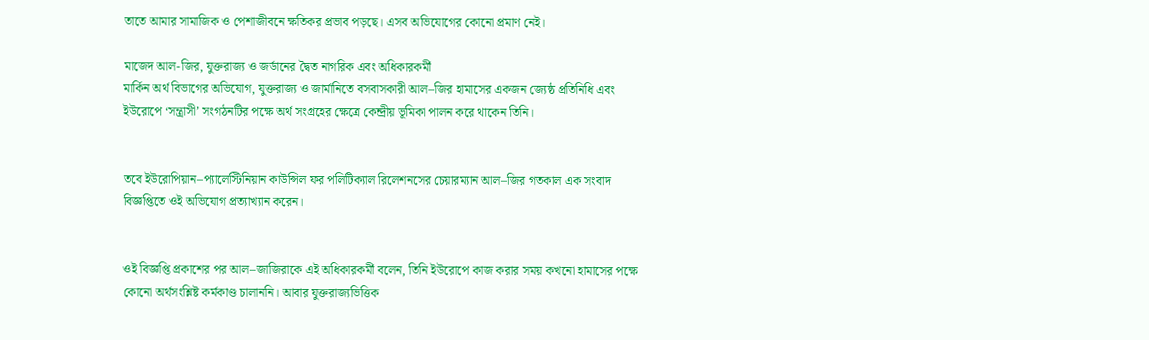তাতে আমার সামাজিক ও পেশাজীবনে ক্ষতিকর প্রভাব পড়ছে। এসব অভিযোগের কোনো প্রমাণ নেই।

মাজেদ আল-জির, যুক্তরাজ্য ও জর্ডানের দ্বৈত নাগরিক এবং অধিকারকর্মী
মার্কিন অর্থ বিভাগের অভিযোগ, যুক্তরাজ্য ও জার্মানিতে বসবাসকারী আল–জির হামাসের একজন জ্যেষ্ঠ প্রতিনিধি এবং ইউরোপে ‘সন্ত্রাসী’ সংগঠনটির পক্ষে অর্থ সংগ্রহের ক্ষেত্রে কেন্দ্রীয় ভূমিকা পালন করে থাকেন তিনি।


তবে ইউরোপিয়ান–প্যালেস্টিনিয়ান কাউন্সিল ফর পলিটিক্যাল রিলেশনসের চেয়ারম্যান আল–জির গতকাল এক সংবাদ বিজ্ঞপ্তিতে ওই অভিযোগ প্রত্যাখ্যান করেন।


ওই বিজ্ঞপ্তি প্রকাশের পর আল–জাজিরাকে এই অধিকারকর্মী বলেন, তিনি ইউরোপে কাজ করার সময় কখনো হামাসের পক্ষে কোনো অর্থসংশ্লিষ্ট কর্মকাণ্ড চালাননি। আবার যুক্তরাজ্যভিত্তিক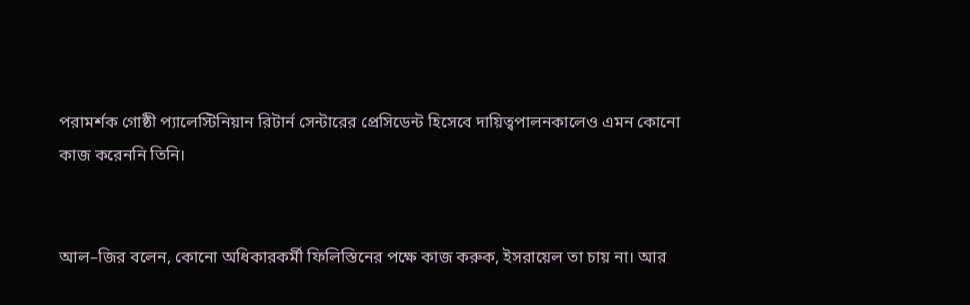পরামর্শক গোষ্ঠী প্যালেস্টিনিয়ান রিটার্ন সেন্টারের প্রেসিডেন্ট হিসেবে দায়িত্বপালনকালেও এমন কোনো কাজ করেননি তিনি।


আল–জির বলেন, কোনো অধিকারকর্মী ফিলিস্তিনের পক্ষে কাজ করুক, ইসরায়েল তা চায় না। আর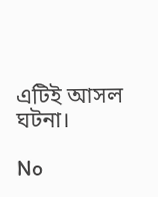এটিই আসল ঘটনা।

No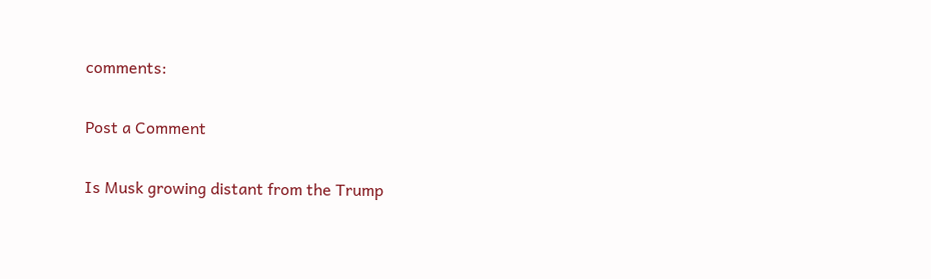comments:

Post a Comment

Is Musk growing distant from the Trump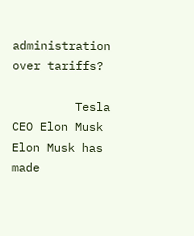administration over tariffs?

         Tesla CEO Elon Musk   Elon Musk has made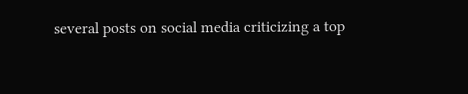several posts on social media criticizing a top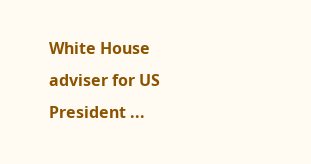White House adviser for US President ...